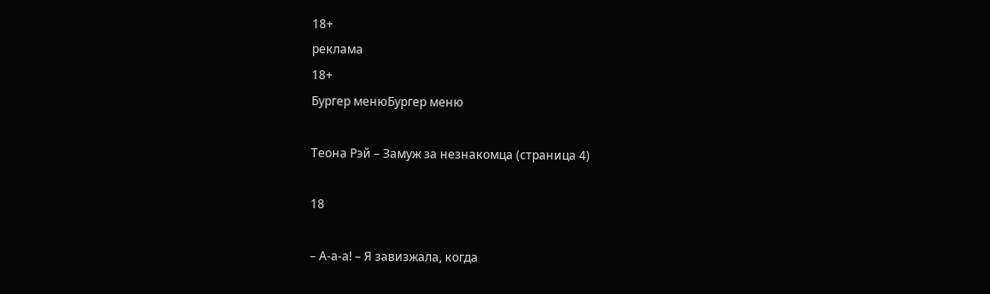18+
реклама
18+
Бургер менюБургер меню

Теона Рэй – Замуж за незнакомца (страница 4)

18

– А-а-а! – Я завизжала, когда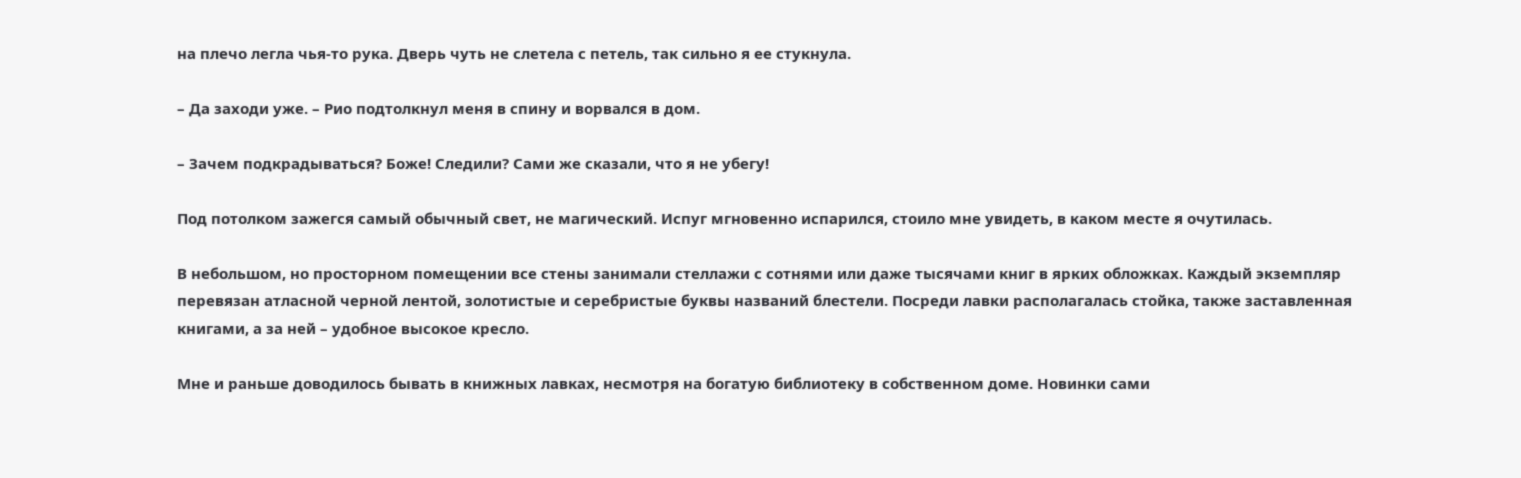на плечо легла чья-то рука. Дверь чуть не слетела с петель, так сильно я ее стукнула.

– Да заходи уже. – Рио подтолкнул меня в спину и ворвался в дом.

– Зачем подкрадываться? Боже! Следили? Сами же сказали, что я не убегу!

Под потолком зажегся самый обычный свет, не магический. Испуг мгновенно испарился, стоило мне увидеть, в каком месте я очутилась.

В небольшом, но просторном помещении все стены занимали стеллажи с сотнями или даже тысячами книг в ярких обложках. Каждый экземпляр перевязан атласной черной лентой, золотистые и серебристые буквы названий блестели. Посреди лавки располагалась стойка, также заставленная книгами, а за ней – удобное высокое кресло.

Мне и раньше доводилось бывать в книжных лавках, несмотря на богатую библиотеку в собственном доме. Новинки сами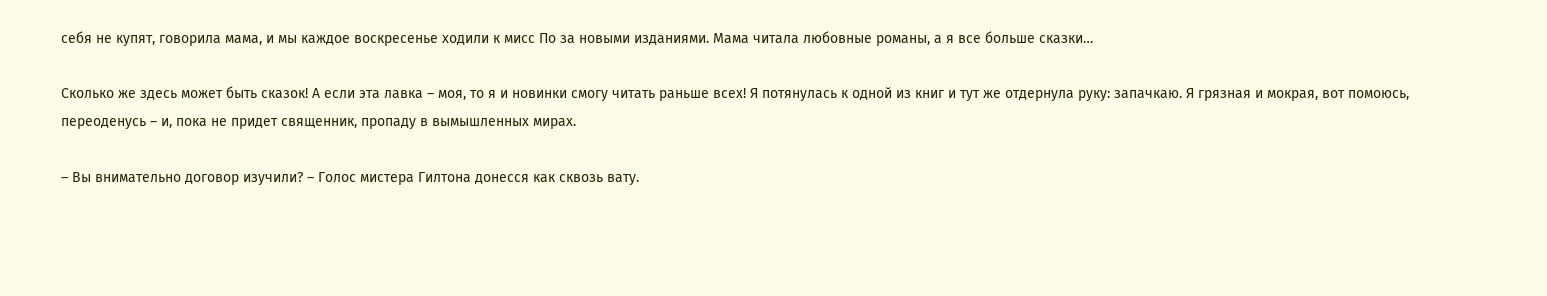себя не купят, говорила мама, и мы каждое воскресенье ходили к мисс По за новыми изданиями. Мама читала любовные романы, а я все больше сказки…

Сколько же здесь может быть сказок! А если эта лавка – моя, то я и новинки смогу читать раньше всех! Я потянулась к одной из книг и тут же отдернула руку: запачкаю. Я грязная и мокрая, вот помоюсь, переоденусь – и, пока не придет священник, пропаду в вымышленных мирах.

– Вы внимательно договор изучили? – Голос мистера Гилтона донесся как сквозь вату.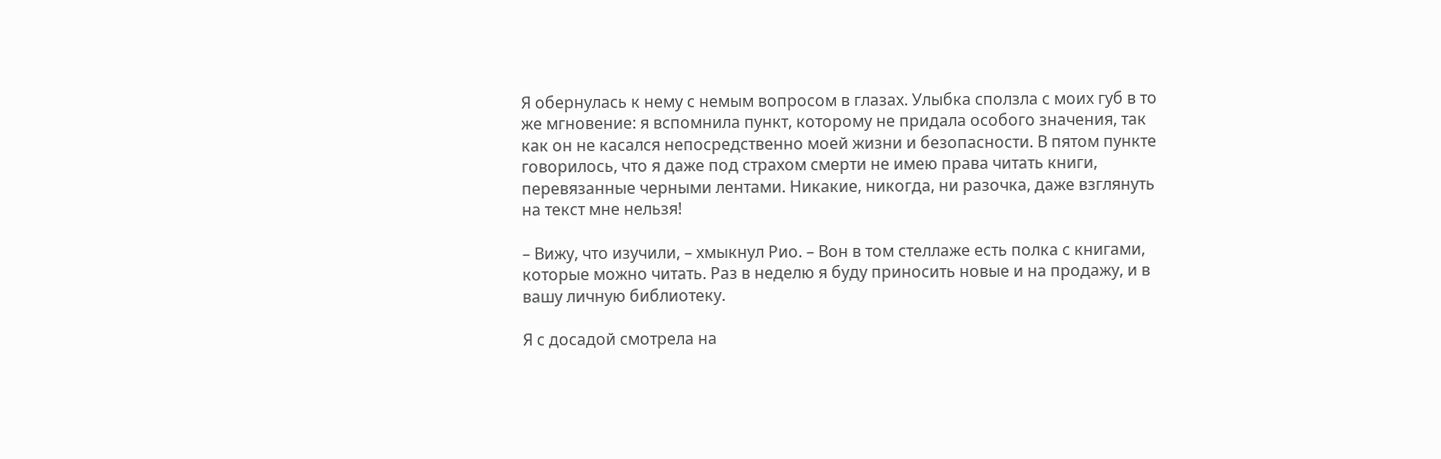Я обернулась к нему с немым вопросом в глазах. Улыбка сползла с моих губ в то же мгновение: я вспомнила пункт, которому не придала особого значения, так как он не касался непосредственно моей жизни и безопасности. В пятом пункте говорилось, что я даже под страхом смерти не имею права читать книги, перевязанные черными лентами. Никакие, никогда, ни разочка, даже взглянуть на текст мне нельзя!

– Вижу, что изучили, – хмыкнул Рио. – Вон в том стеллаже есть полка с книгами, которые можно читать. Раз в неделю я буду приносить новые и на продажу, и в вашу личную библиотеку.

Я с досадой смотрела на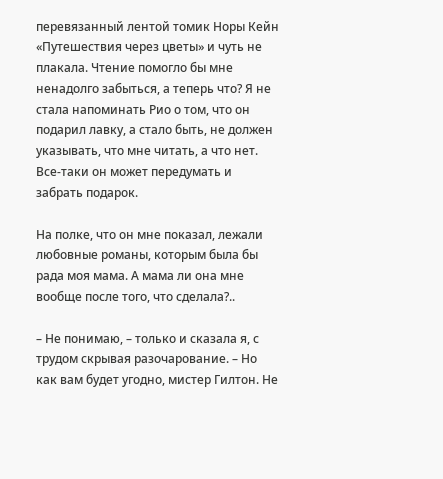перевязанный лентой томик Норы Кейн «Путешествия через цветы» и чуть не плакала. Чтение помогло бы мне ненадолго забыться, а теперь что? Я не стала напоминать Рио о том, что он подарил лавку, а стало быть, не должен указывать, что мне читать, а что нет. Все-таки он может передумать и забрать подарок.

На полке, что он мне показал, лежали любовные романы, которым была бы рада моя мама. А мама ли она мне вообще после того, что сделала?..

– Не понимаю, – только и сказала я, с трудом скрывая разочарование. – Но как вам будет угодно, мистер Гилтон. Не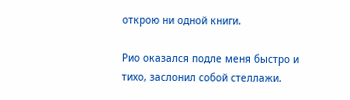открою ни одной книги.

Рио оказался подле меня быстро и тихо, заслонил собой стеллажи.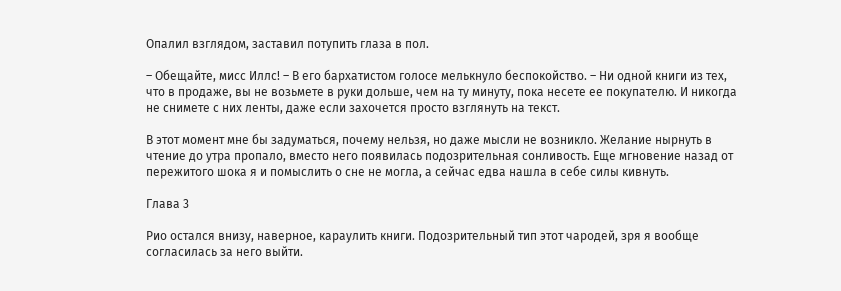Опалил взглядом, заставил потупить глаза в пол.

– Обещайте, мисс Иллс! – В его бархатистом голосе мелькнуло беспокойство. – Ни одной книги из тех, что в продаже, вы не возьмете в руки дольше, чем на ту минуту, пока несете ее покупателю. И никогда не снимете с них ленты, даже если захочется просто взглянуть на текст.

В этот момент мне бы задуматься, почему нельзя, но даже мысли не возникло. Желание нырнуть в чтение до утра пропало, вместо него появилась подозрительная сонливость. Еще мгновение назад от пережитого шока я и помыслить о сне не могла, а сейчас едва нашла в себе силы кивнуть.

Глава 3

Рио остался внизу, наверное, караулить книги. Подозрительный тип этот чародей, зря я вообще согласилась за него выйти.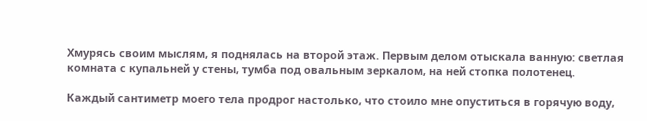Хмурясь своим мыслям, я поднялась на второй этаж. Первым делом отыскала ванную: светлая комната с купальней у стены, тумба под овальным зеркалом, на ней стопка полотенец.

Каждый сантиметр моего тела продрог настолько, что стоило мне опуститься в горячую воду,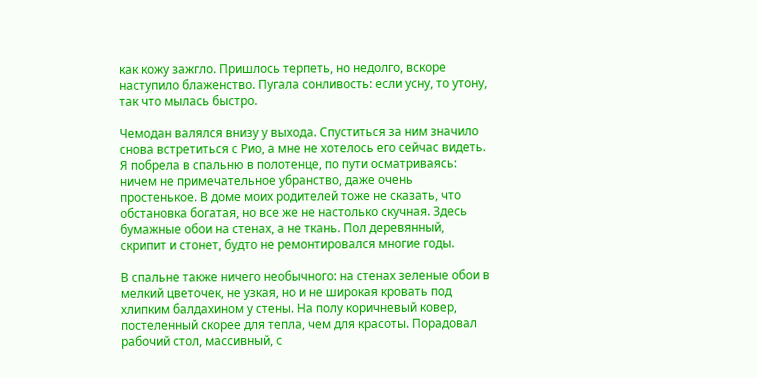как кожу зажгло. Пришлось терпеть, но недолго, вскоре наступило блаженство. Пугала сонливость: если усну, то утону, так что мылась быстро.

Чемодан валялся внизу у выхода. Спуститься за ним значило снова встретиться с Рио, а мне не хотелось его сейчас видеть. Я побрела в спальню в полотенце, по пути осматриваясь: ничем не примечательное убранство, даже очень простенькое. В доме моих родителей тоже не сказать, что обстановка богатая, но все же не настолько скучная. Здесь бумажные обои на стенах, а не ткань. Пол деревянный, скрипит и стонет, будто не ремонтировался многие годы.

В спальне также ничего необычного: на стенах зеленые обои в мелкий цветочек, не узкая, но и не широкая кровать под хлипким балдахином у стены. На полу коричневый ковер, постеленный скорее для тепла, чем для красоты. Порадовал рабочий стол, массивный, с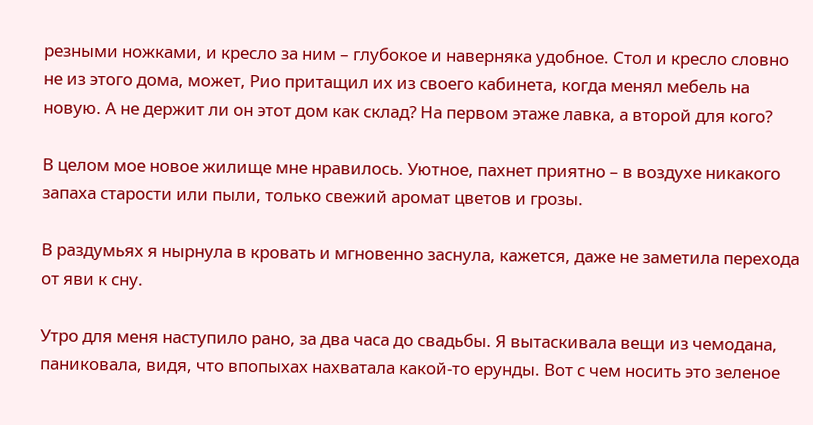резными ножками, и кресло за ним – глубокое и наверняка удобное. Стол и кресло словно не из этого дома, может, Рио притащил их из своего кабинета, когда менял мебель на новую. А не держит ли он этот дом как склад? На первом этаже лавка, а второй для кого?

В целом мое новое жилище мне нравилось. Уютное, пахнет приятно – в воздухе никакого запаха старости или пыли, только свежий аромат цветов и грозы.

В раздумьях я нырнула в кровать и мгновенно заснула, кажется, даже не заметила перехода от яви к сну.

Утро для меня наступило рано, за два часа до свадьбы. Я вытаскивала вещи из чемодана, паниковала, видя, что впопыхах нахватала какой-то ерунды. Вот с чем носить это зеленое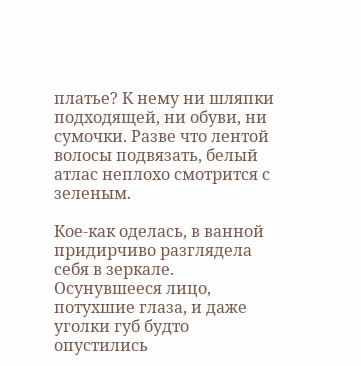платье? К нему ни шляпки подходящей, ни обуви, ни сумочки. Разве что лентой волосы подвязать, белый атлас неплохо смотрится с зеленым.

Кое-как оделась, в ванной придирчиво разглядела себя в зеркале. Осунувшееся лицо, потухшие глаза, и даже уголки губ будто опустились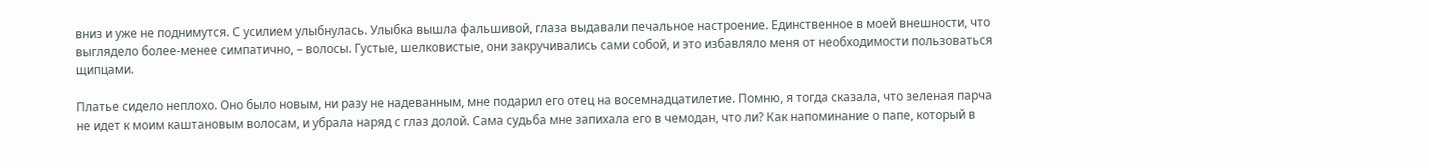вниз и уже не поднимутся. С усилием улыбнулась. Улыбка вышла фальшивой, глаза выдавали печальное настроение. Единственное в моей внешности, что выглядело более-менее симпатично, – волосы. Густые, шелковистые, они закручивались сами собой, и это избавляло меня от необходимости пользоваться щипцами.

Платье сидело неплохо. Оно было новым, ни разу не надеванным, мне подарил его отец на восемнадцатилетие. Помню, я тогда сказала, что зеленая парча не идет к моим каштановым волосам, и убрала наряд с глаз долой. Сама судьба мне запихала его в чемодан, что ли? Как напоминание о папе, который в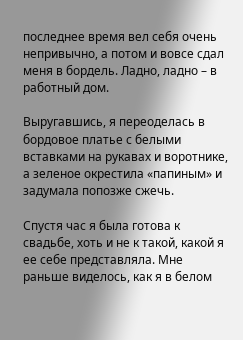последнее время вел себя очень непривычно, а потом и вовсе сдал меня в бордель. Ладно, ладно – в работный дом.

Выругавшись, я переоделась в бордовое платье с белыми вставками на рукавах и воротнике, а зеленое окрестила «папиным» и задумала попозже сжечь.

Спустя час я была готова к свадьбе, хоть и не к такой, какой я ее себе представляла. Мне раньше виделось, как я в белом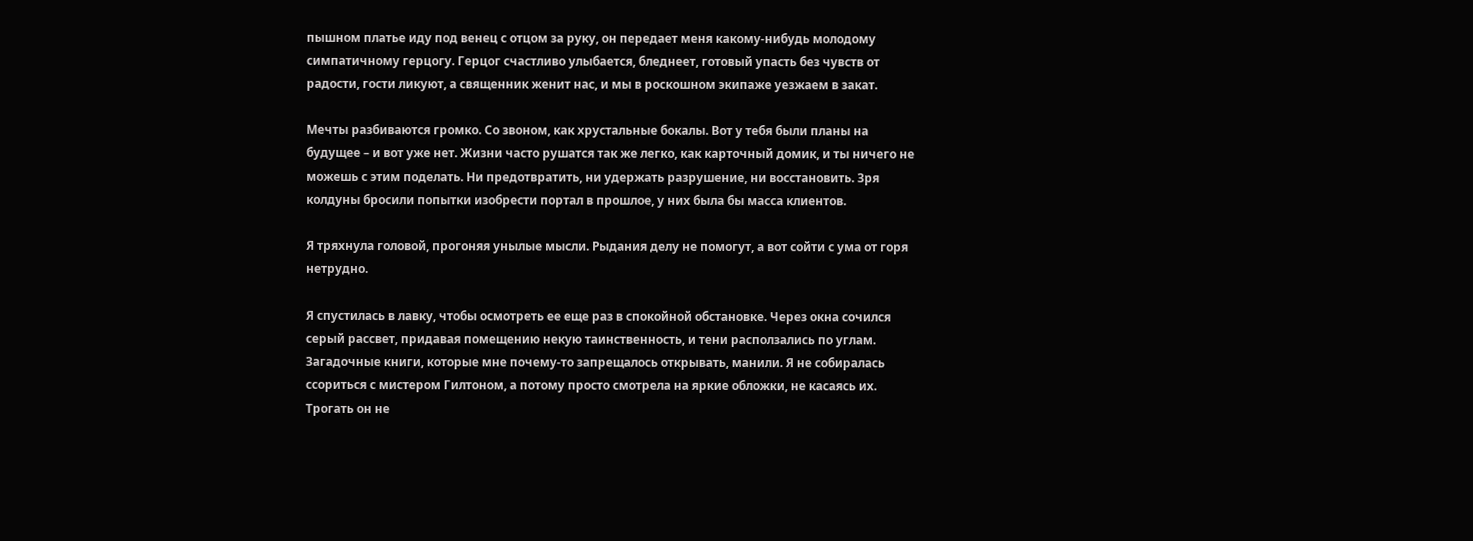пышном платье иду под венец с отцом за руку, он передает меня какому-нибудь молодому симпатичному герцогу. Герцог счастливо улыбается, бледнеет, готовый упасть без чувств от радости, гости ликуют, а священник женит нас, и мы в роскошном экипаже уезжаем в закат.

Мечты разбиваются громко. Со звоном, как хрустальные бокалы. Вот у тебя были планы на будущее – и вот уже нет. Жизни часто рушатся так же легко, как карточный домик, и ты ничего не можешь с этим поделать. Ни предотвратить, ни удержать разрушение, ни восстановить. Зря колдуны бросили попытки изобрести портал в прошлое, у них была бы масса клиентов.

Я тряхнула головой, прогоняя унылые мысли. Рыдания делу не помогут, а вот сойти с ума от горя нетрудно.

Я спустилась в лавку, чтобы осмотреть ее еще раз в спокойной обстановке. Через окна сочился серый рассвет, придавая помещению некую таинственность, и тени расползались по углам. Загадочные книги, которые мне почему-то запрещалось открывать, манили. Я не собиралась ссориться с мистером Гилтоном, а потому просто смотрела на яркие обложки, не касаясь их. Трогать он не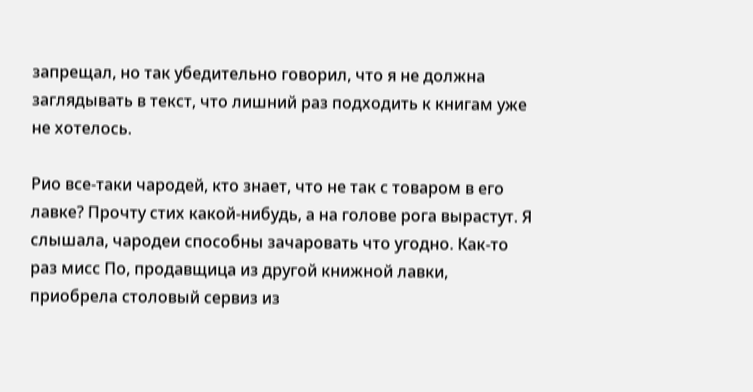запрещал, но так убедительно говорил, что я не должна заглядывать в текст, что лишний раз подходить к книгам уже не хотелось.

Рио все-таки чародей, кто знает, что не так с товаром в его лавке? Прочту стих какой-нибудь, а на голове рога вырастут. Я слышала, чародеи способны зачаровать что угодно. Как-то раз мисс По, продавщица из другой книжной лавки, приобрела столовый сервиз из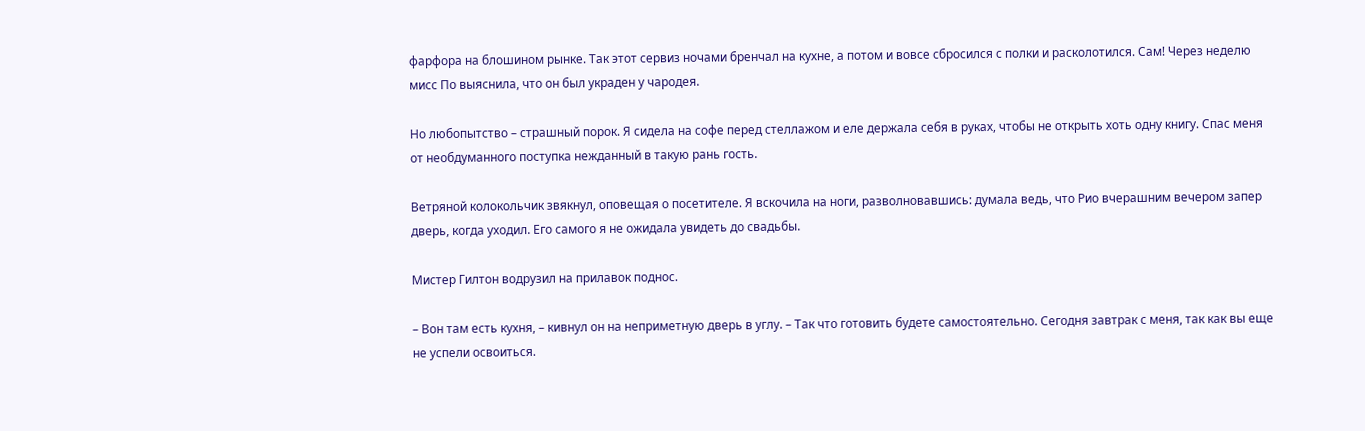фарфора на блошином рынке. Так этот сервиз ночами бренчал на кухне, а потом и вовсе сбросился с полки и расколотился. Сам! Через неделю мисс По выяснила, что он был украден у чародея.

Но любопытство – страшный порок. Я сидела на софе перед стеллажом и еле держала себя в руках, чтобы не открыть хоть одну книгу. Спас меня от необдуманного поступка нежданный в такую рань гость.

Ветряной колокольчик звякнул, оповещая о посетителе. Я вскочила на ноги, разволновавшись: думала ведь, что Рио вчерашним вечером запер дверь, когда уходил. Его самого я не ожидала увидеть до свадьбы.

Мистер Гилтон водрузил на прилавок поднос.

– Вон там есть кухня, – кивнул он на неприметную дверь в углу. – Так что готовить будете самостоятельно. Сегодня завтрак с меня, так как вы еще не успели освоиться.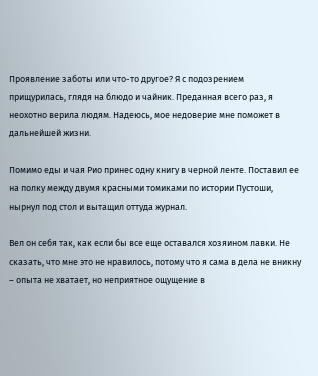Проявление заботы или что-то другое? Я с подозрением прищурилась, глядя на блюдо и чайник. Преданная всего раз, я неохотно верила людям. Надеюсь, мое недоверие мне поможет в дальнейшей жизни.

Помимо еды и чая Рио принес одну книгу в черной ленте. Поставил ее на полку между двумя красными томиками по истории Пустоши, нырнул под стол и вытащил оттуда журнал.

Вел он себя так, как если бы все еще оставался хозяином лавки. Не сказать, что мне это не нравилось, потому что я сама в дела не вникну – опыта не хватает, но неприятное ощущение в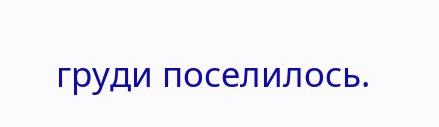груди поселилось.